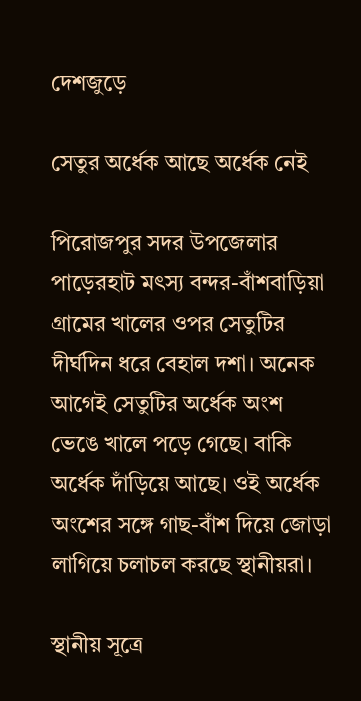দেশজুড়ে

সেতুর অর্ধেক আছে অর্ধেক নেই

পিরোজপুর সদর উপজেলার পাড়েরহাট মৎস্য বন্দর-বাঁশবাড়িয়া গ্রামের খালের ওপর সেতুটির দীর্ঘদিন ধরে বেহাল দশা। অনেক আগেই সেতুটির অর্ধেক অংশ ভেঙে খালে পড়ে গেছে। বাকি অর্ধেক দাঁড়িয়ে আছে। ওই অর্ধেক অংশের সঙ্গে গাছ-বাঁশ দিয়ে জোড়া লাগিয়ে চলাচল করছে স্থানীয়রা।

স্থানীয় সূত্রে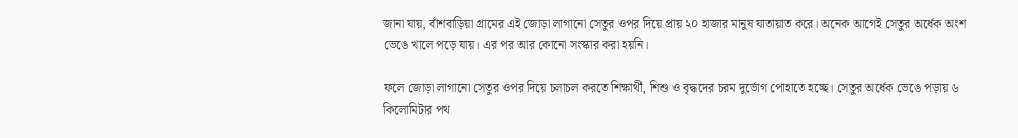জানা যায়, বাঁশবাড়িয়া গ্রামের এই জোড়া লাগানো সেতুর ওপর দিয়ে প্রায় ২০ হাজার মানুষ যাতায়াত করে। অনেক আগেই সেতুর অর্ধেক অংশ ভেঙে খালে পড়ে যায়। এর পর আর কোনো সংস্কার করা হয়নি।

ফলে জোড়া লাগানো সেতুর ওপর দিয়ে চলাচল করতে শিক্ষার্থী, শিশু ও বৃদ্ধদের চরম দুর্ভোগ পোহাতে হচ্ছে। সেতুর অর্ধেক ভেঙে পড়ায় ৬ কিলোমিটার পথ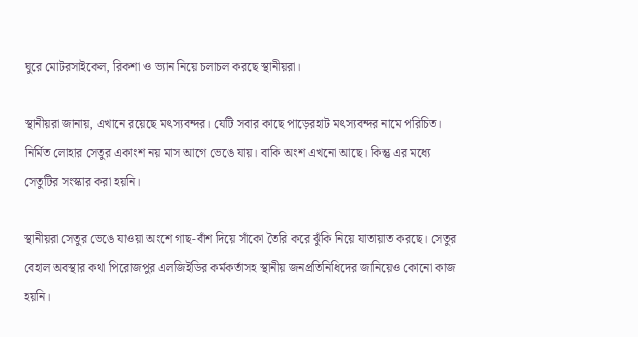ঘুরে মোটরসাইকেল, রিকশা ও ভ্যান নিয়ে চলাচল করছে স্থানীয়রা।

স্থানীয়রা জানায়, এখানে রয়েছে মৎস্যবন্দর। যেটি সবার কাছে পাড়েরহাট মৎস্যবন্দর নামে পরিচিত। নির্মিত লোহার সেতুর একাংশ নয় মাস আগে ভেঙে যায়। বাকি অংশ এখনো আছে। কিন্তু এর মধ্যে সেতুটির সংস্কার করা হয়নি।

স্থানীয়রা সেতুর ভেঙে যাওয়া অংশে গাছ-বাঁশ দিয়ে সাঁকো তৈরি করে ঝুঁকি নিয়ে যাতায়াত করছে। সেতুর বেহাল অবস্থার কথা পিরোজপুর এলজিইডির কর্মকর্তাসহ স্থানীয় জনপ্রতিনিধিদের জানিয়েও কোনো কাজ হয়নি।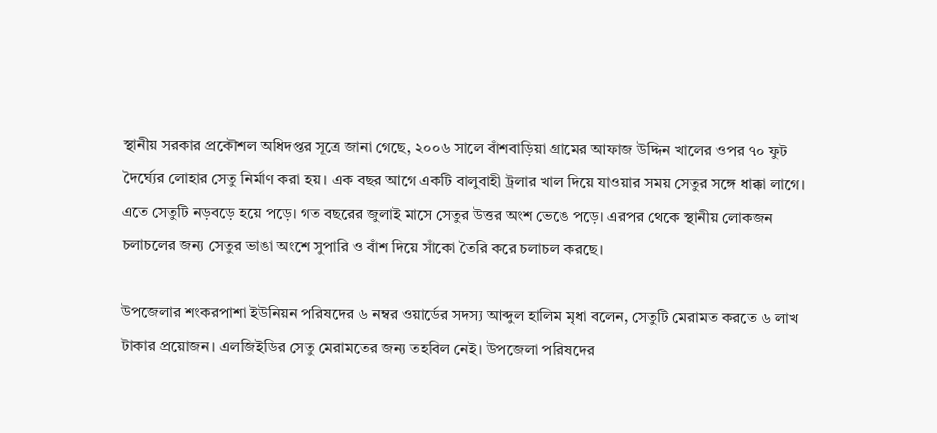স্থানীয় সরকার প্রকৌশল অধিদপ্তর সূত্রে জানা গেছে, ২০০৬ সালে বাঁশবাড়িয়া গ্রামের আফাজ উদ্দিন খালের ওপর ৭০ ফুট দৈর্ঘ্যের লোহার সেতু নির্মাণ করা হয়। এক বছর আগে একটি বালুবাহী ট্রলার খাল দিয়ে যাওয়ার সময় সেতুর সঙ্গে ধাক্কা লাগে। এতে সেতুটি নড়বড়ে হয়ে পড়ে। গত বছরের জুলাই মাসে সেতুর উত্তর অংশ ভেঙে পড়ে। এরপর থেকে স্থানীয় লোকজন চলাচলের জন্য সেতুর ভাঙা অংশে সুপারি ও বাঁশ দিয়ে সাঁকো তৈরি করে চলাচল করছে।

উপজেলার শংকরপাশা ইউনিয়ন পরিষদের ৬ নম্বর ওয়ার্ডের সদস্য আব্দুল হালিম মৃধা বলেন, সেতুটি মেরামত করতে ৬ লাখ টাকার প্রয়োজন। এলজিইডির সেতু মেরামতের জন্য তহবিল নেই। উপজেলা পরিষদের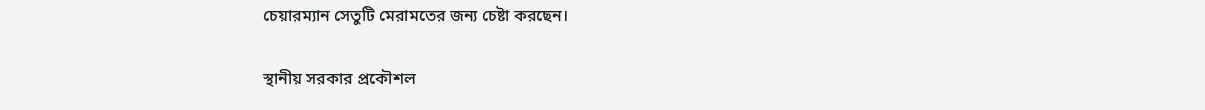চেয়ারম্যান সেতুটি মেরামতের জন্য চেষ্টা করছেন।

স্থানীয় সরকার প্রকৌশল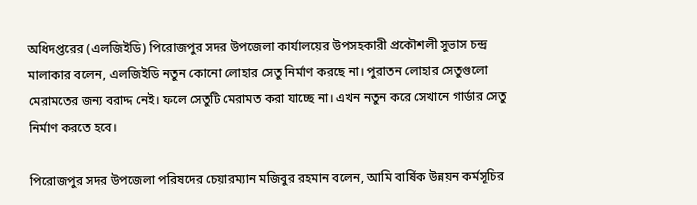অধিদপ্তরের (এলজিইডি) পিরোজপুর সদর উপজেলা কার্যালয়ের উপসহকারী প্রকৌশলী সুভাস চন্দ্র মালাকার বলেন, এলজিইডি নতুন কোনো লোহার সেতু নির্মাণ করছে না। পুরাতন লোহার সেতুগুলো মেরামতের জন্য বরাদ্দ নেই। ফলে সেতুটি মেরামত করা যাচ্ছে না। এখন নতুন করে সেখানে গার্ডার সেতু নির্মাণ করতে হবে।

পিরোজপুর সদর উপজেলা পরিষদের চেয়ারম্যান মজিবুর রহমান বলেন, আমি বার্ষিক উন্নয়ন কর্মসূচির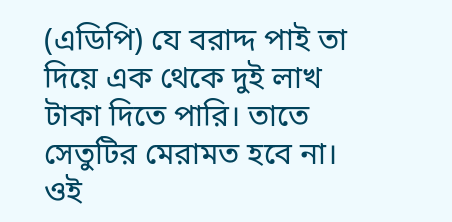(এডিপি) যে বরাদ্দ পাই তা দিয়ে এক থেকে দুই লাখ টাকা দিতে পারি। তাতে সেতুটির মেরামত হবে না। ওই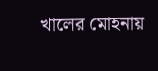খালের মোহনায়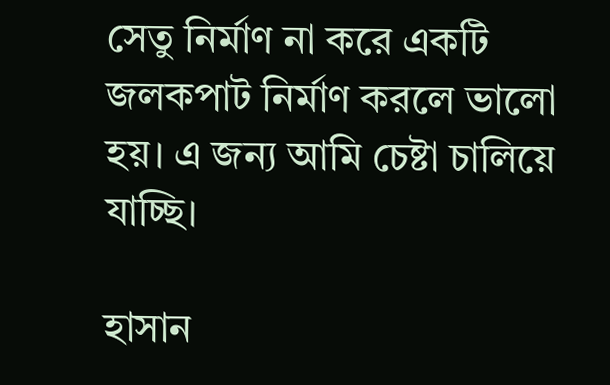সেতু নির্মাণ না করে একটি জলকপাট নির্মাণ করলে ভালো হয়। এ জন্য আমি চেষ্টা চালিয়ে যাচ্ছি।

হাসান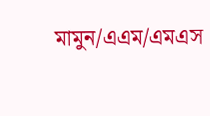মামুন/এএম/এমএস